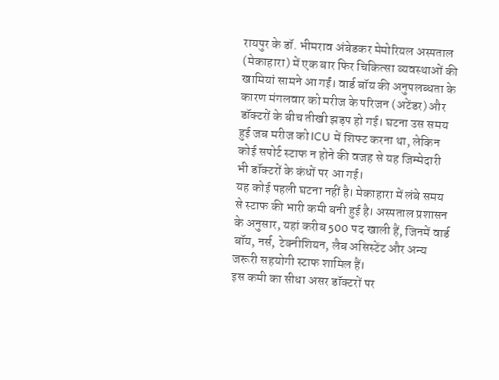रायपुर के डॉ. भीमराव अंबेडकर मेमोरियल अस्पताल (मेकाहारा) में एक बार फिर चिकित्सा व्यवस्थाओं की खामियां सामने आ गईं। वार्ड बॉय की अनुपलब्धता के कारण मंगलवार को मरीज के परिजन (अटेंडर) और डॉक्टरों के बीच तीखी झड़प हो गई। घटना उस समय हुई जब मरीज को ICU में शिफ्ट करना था, लेकिन कोई सपोर्ट स्टाफ न होने की वजह से यह जिम्मेदारी भी डॉक्टरों के कंधों पर आ गई।
यह कोई पहली घटना नहीं है। मेकाहारा में लंबे समय से स्टाफ की भारी कमी बनी हुई है। अस्पताल प्रशासन के अनुसार, यहां करीब 500 पद खाली हैं, जिनमें वार्ड बॉय, नर्स, टेक्नीशियन, लैब असिस्टेंट और अन्य जरूरी सहयोगी स्टाफ शामिल हैं।
इस कमी का सीधा असर डॉक्टरों पर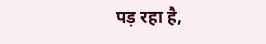पड़ रहा है,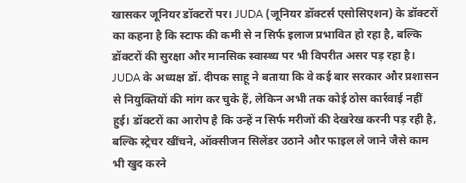खासकर जूनियर डॉक्टरों पर। JUDA (जूनियर डॉक्टर्स एसोसिएशन) के डॉक्टरों का कहना है कि स्टाफ की कमी से न सिर्फ इलाज प्रभावित हो रहा है, बल्कि डॉक्टरों की सुरक्षा और मानसिक स्वास्थ्य पर भी विपरीत असर पड़ रहा है।
JUDA के अध्यक्ष डॉ. दीपक साहू ने बताया कि वे कई बार सरकार और प्रशासन से नियुक्तियों की मांग कर चुके हैं, लेकिन अभी तक कोई ठोस कार्रवाई नहीं हुई। डॉक्टरों का आरोप है कि उन्हें न सिर्फ मरीजों की देखरेख करनी पड़ रही है, बल्कि स्ट्रेचर खींचने, ऑक्सीजन सिलेंडर उठाने और फाइल ले जाने जैसे काम भी खुद करने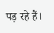पड़ रहे हैं।